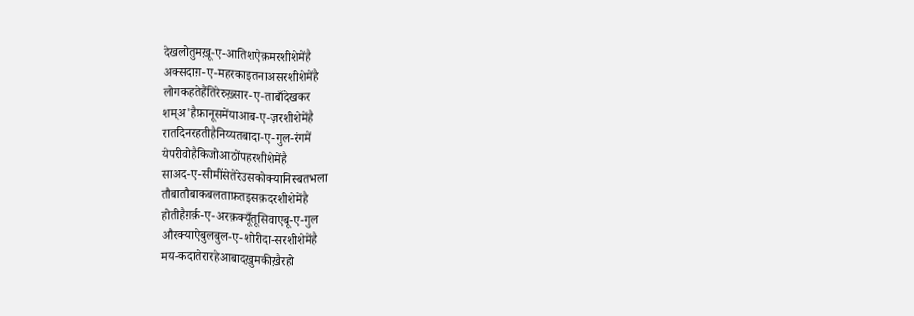देखलोतुमख़ू-ए-आतिशऐक़मरशीशेमेंहै
अक्सदाग़-ए-महरकाइतनाअसरशीशेमेंहै
लोगकहतेहैंतिरेरुख़्सार-ए-ताबाँदेखकर
शम्अ'हैफ़ानूसमेंयाआब-ए-ज़रशीशेमेंहै
रातदिनरहतीहैनिय्यतबादा-ए-गुल-रंगमें
येपरीवोहैकिजोआठोंपहरशीशेमेंहै
साअद-ए-सीमींसेतेरेउसकोक्यानिस्बतभला
तौबातौबाकबलताफ़तइसक़दरशीशेमेंहै
होतीहैग़र्क़-ए-अरक़क्यूँतूसिवाएबू-ए-गुल
औरक्याऐबुलबुल-ए-शोरीदा-सरशीशेमेंहै
मय-कदातेरारहेआबादख़ुमकीख़ैरहो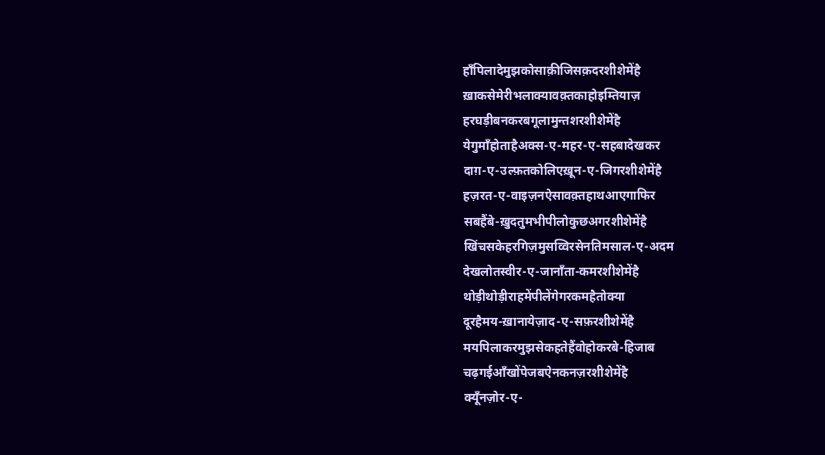हाँपिलादेमुझकोसाक़ीजिसक़दरशीशेमेंहै
ख़ाकसेमेरीभलाक्यावक़्तकाहोइम्तियाज़
हरघड़ीबनकरबगूलामुन्तशरशीशेमेंहै
येगुमाँहोताहैअक्स-ए-महर-ए-सहबादेखकर
दाग़-ए-उल्फ़तकोलिएख़ून-ए-जिगरशीशेमेंहै
हज़रत-ए-वाइज़नऐसावक़्तहाथआएगाफिर
सबहैंबे-ख़ुदतुमभीपीलोकुछअगरशीशेमेंहै
खिंचसकेहरगिज़मुसव्विरसेनतिमसाल-ए-अदम
देखलोतस्वीर-ए-जानाँता-कमरशीशेमेंहै
थोड़ीथोड़ीराहमेंपीलेंगेगरकमहैतोक्या
दूरहैमय-ख़ानायेज़ाद-ए-सफ़रशीशेमेंहै
मयपिलाकरमुझसेकहतेहैंवोहोकरबे-हिजाब
चढ़गईआँखोंपेजबऐनकनज़रशीशेमेंहै
क्यूँनज़ोर-ए-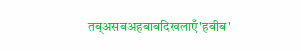तब्असबअहबाबदिखलाएँ'हबीब'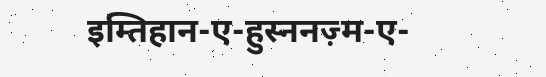इम्तिहान-ए-हुस्ननज़्म-ए-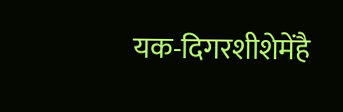यक-दिगरशीशेमेंहै